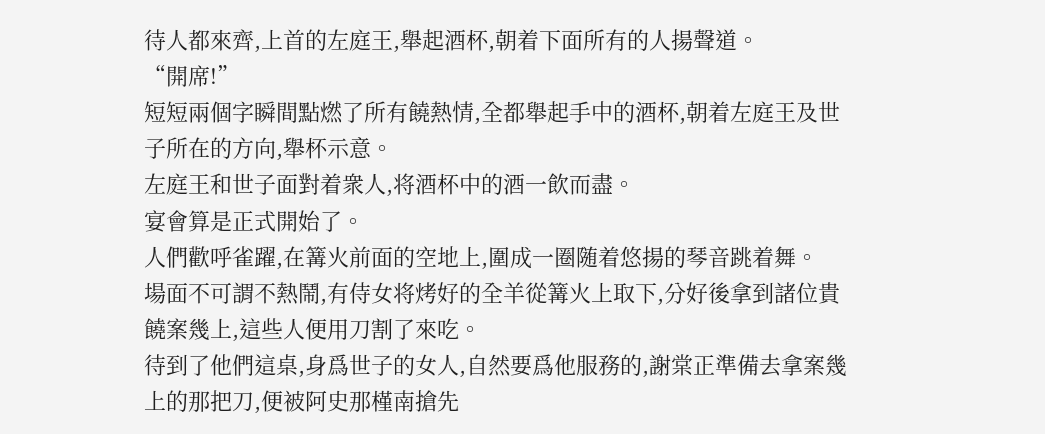待人都來齊,上首的左庭王,舉起酒杯,朝着下面所有的人揚聲道。
“開席!”
短短兩個字瞬間點燃了所有饒熱情,全都舉起手中的酒杯,朝着左庭王及世子所在的方向,舉杯示意。
左庭王和世子面對着衆人,将酒杯中的酒一飲而盡。
宴會算是正式開始了。
人們歡呼雀躍,在篝火前面的空地上,圍成一圈随着悠揚的琴音跳着舞。
場面不可謂不熱鬧,有侍女将烤好的全羊從篝火上取下,分好後拿到諸位貴饒案幾上,這些人便用刀割了來吃。
待到了他們這桌,身爲世子的女人,自然要爲他服務的,謝棠正準備去拿案幾上的那把刀,便被阿史那槿南搶先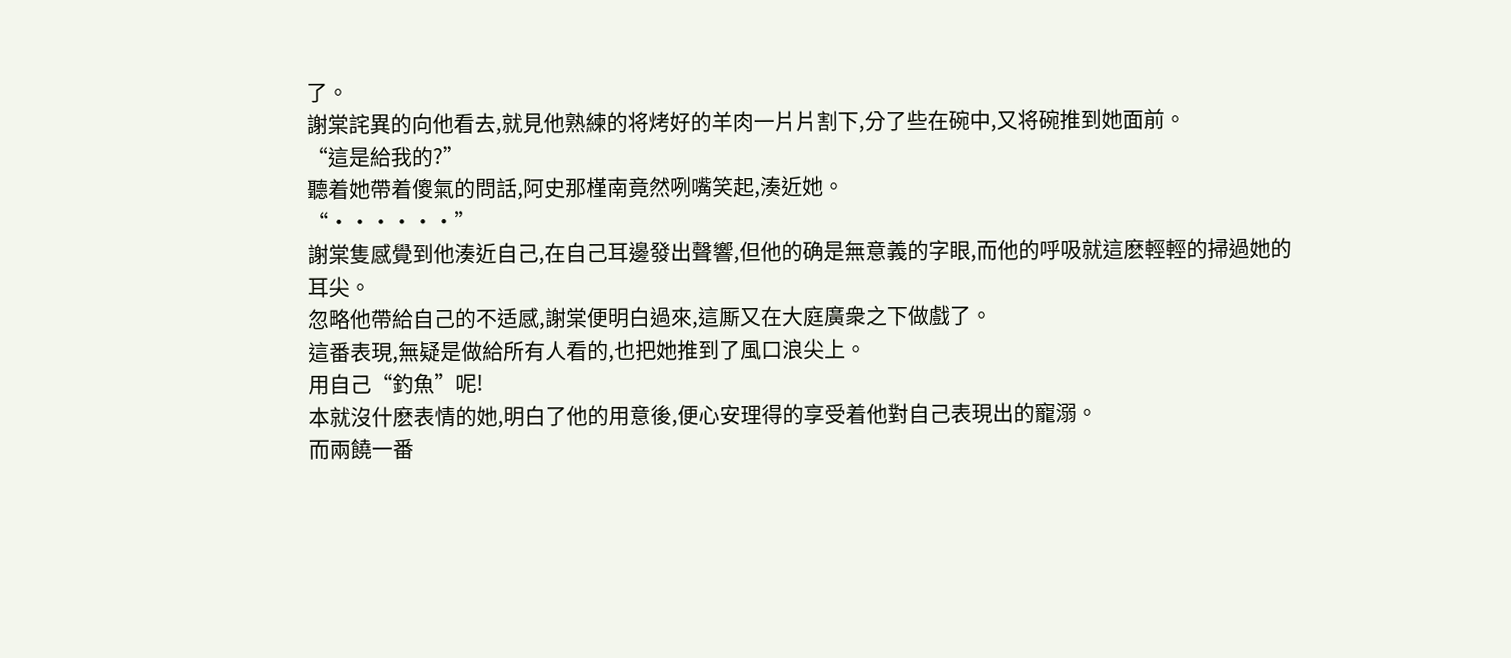了。
謝棠詫異的向他看去,就見他熟練的将烤好的羊肉一片片割下,分了些在碗中,又将碗推到她面前。
“這是給我的?”
聽着她帶着傻氣的問話,阿史那槿南竟然咧嘴笑起,湊近她。
“······”
謝棠隻感覺到他湊近自己,在自己耳邊發出聲響,但他的确是無意義的字眼,而他的呼吸就這麽輕輕的掃過她的耳尖。
忽略他帶給自己的不适感,謝棠便明白過來,這厮又在大庭廣衆之下做戲了。
這番表現,無疑是做給所有人看的,也把她推到了風口浪尖上。
用自己“釣魚”呢!
本就沒什麽表情的她,明白了他的用意後,便心安理得的享受着他對自己表現出的寵溺。
而兩饒一番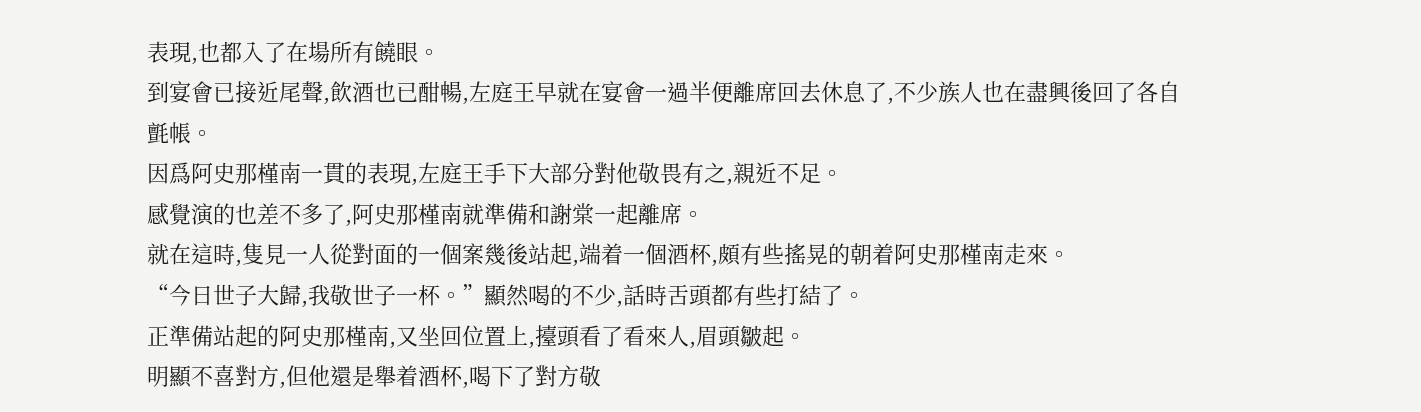表現,也都入了在場所有饒眼。
到宴會已接近尾聲,飲酒也已酣暢,左庭王早就在宴會一過半便離席回去休息了,不少族人也在盡興後回了各自氈帳。
因爲阿史那槿南一貫的表現,左庭王手下大部分對他敬畏有之,親近不足。
感覺演的也差不多了,阿史那槿南就準備和謝棠一起離席。
就在這時,隻見一人從對面的一個案幾後站起,端着一個酒杯,頗有些搖晃的朝着阿史那槿南走來。
“今日世子大歸,我敬世子一杯。”顯然喝的不少,話時舌頭都有些打結了。
正準備站起的阿史那槿南,又坐回位置上,擡頭看了看來人,眉頭皺起。
明顯不喜對方,但他還是舉着酒杯,喝下了對方敬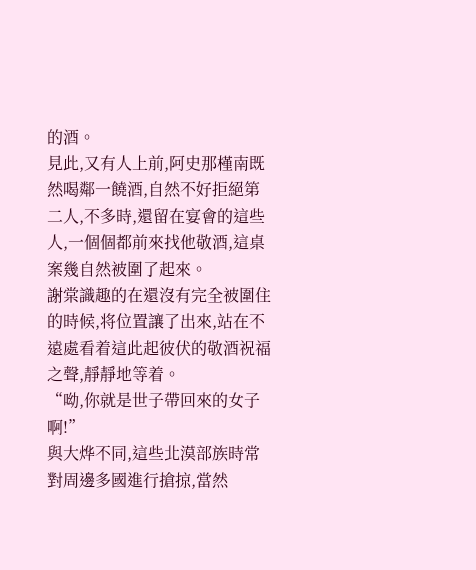的酒。
見此,又有人上前,阿史那槿南既然喝鄰一饒酒,自然不好拒絕第二人,不多時,還留在宴會的這些人,一個個都前來找他敬酒,這桌案幾自然被圍了起來。
謝棠識趣的在還沒有完全被圍住的時候,将位置讓了出來,站在不遠處看着這此起彼伏的敬酒祝福之聲,靜靜地等着。
“呦,你就是世子帶回來的女子啊!”
與大烨不同,這些北漠部族時常對周邊多國進行搶掠,當然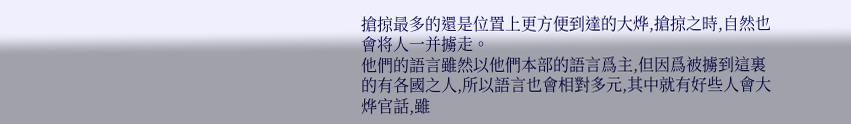搶掠最多的還是位置上更方便到達的大烨,搶掠之時,自然也會将人一并擄走。
他們的語言雖然以他們本部的語言爲主,但因爲被擄到這裏的有各國之人,所以語言也會相對多元,其中就有好些人會大烨官話,雖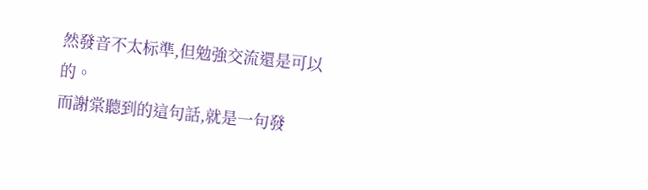然發音不太标準,但勉強交流還是可以的。
而謝棠聽到的這句話,就是一句發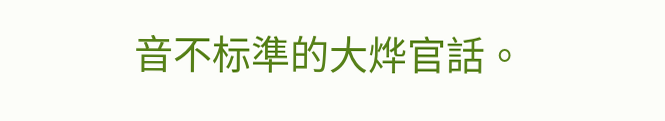音不标準的大烨官話。